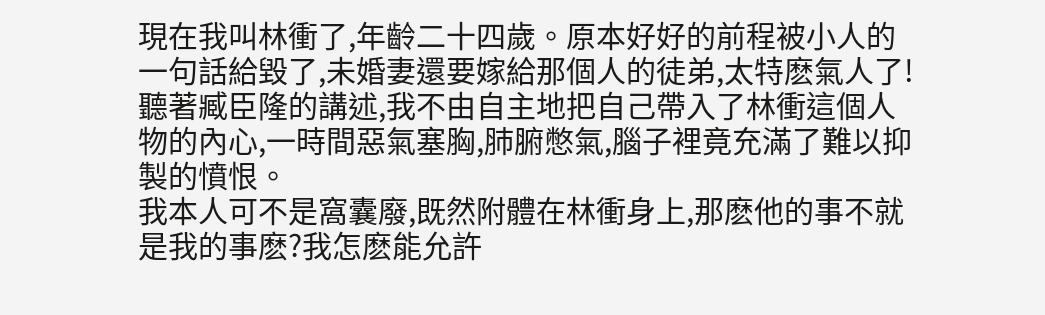現在我叫林衝了,年齡二十四歲。原本好好的前程被小人的一句話給毀了,未婚妻還要嫁給那個人的徒弟,太特麽氣人了!
聽著臧臣隆的講述,我不由自主地把自己帶入了林衝這個人物的內心,一時間惡氣塞胸,肺腑憋氣,腦子裡竟充滿了難以抑製的憤恨。
我本人可不是窩囊廢,既然附體在林衝身上,那麽他的事不就是我的事麽?我怎麽能允許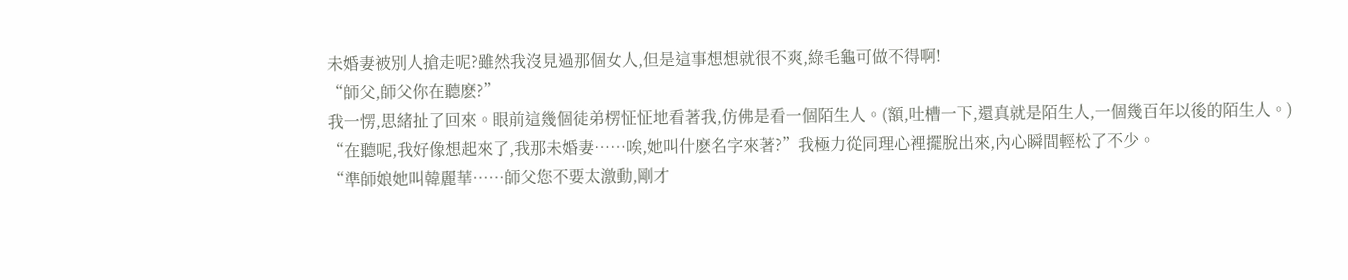未婚妻被別人搶走呢?雖然我沒見過那個女人,但是這事想想就很不爽,綠毛龜可做不得啊!
“師父,師父你在聽麽?”
我一愣,思緒扯了回來。眼前這幾個徒弟楞怔怔地看著我,仿佛是看一個陌生人。(額,吐槽一下,還真就是陌生人,一個幾百年以後的陌生人。)
“在聽呢,我好像想起來了,我那未婚妻……唉,她叫什麽名字來著?”我極力從同理心裡擺脫出來,內心瞬間輕松了不少。
“準師娘她叫韓麗華……師父您不要太激動,剛才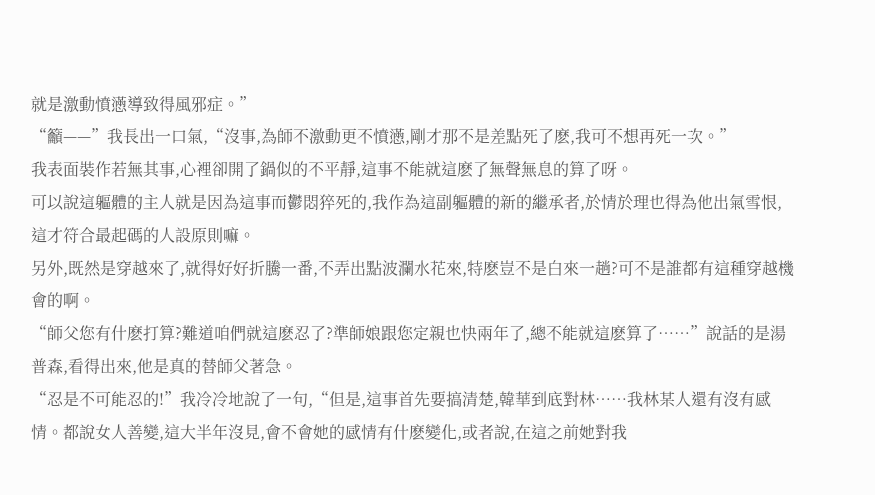就是激動憤懣導致得風邪症。”
“籲——”我長出一口氣,“沒事,為師不激動更不憤懣,剛才那不是差點死了麽,我可不想再死一次。”
我表面裝作若無其事,心裡卻開了鍋似的不平靜,這事不能就這麽了無聲無息的算了呀。
可以說這軀體的主人就是因為這事而鬱悶猝死的,我作為這副軀體的新的繼承者,於情於理也得為他出氣雪恨,這才符合最起碼的人設原則嘛。
另外,既然是穿越來了,就得好好折騰一番,不弄出點波瀾水花來,特麽豈不是白來一趟?可不是誰都有這種穿越機會的啊。
“師父您有什麽打算?難道咱們就這麽忍了?準師娘跟您定親也快兩年了,總不能就這麽算了……”說話的是湯普森,看得出來,他是真的替師父著急。
“忍是不可能忍的!”我冷冷地說了一句,“但是,這事首先要搞清楚,韓華到底對林……我林某人還有沒有感情。都說女人善變,這大半年沒見,會不會她的感情有什麽變化,或者說,在這之前她對我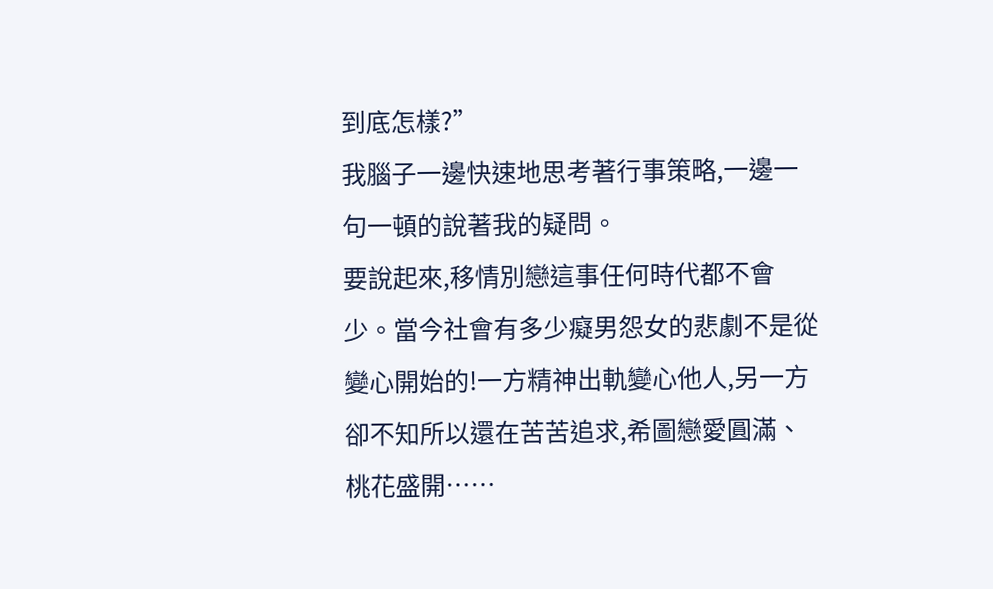到底怎樣?”
我腦子一邊快速地思考著行事策略,一邊一句一頓的說著我的疑問。
要說起來,移情別戀這事任何時代都不會少。當今社會有多少癡男怨女的悲劇不是從變心開始的!一方精神出軌變心他人,另一方卻不知所以還在苦苦追求,希圖戀愛圓滿、桃花盛開……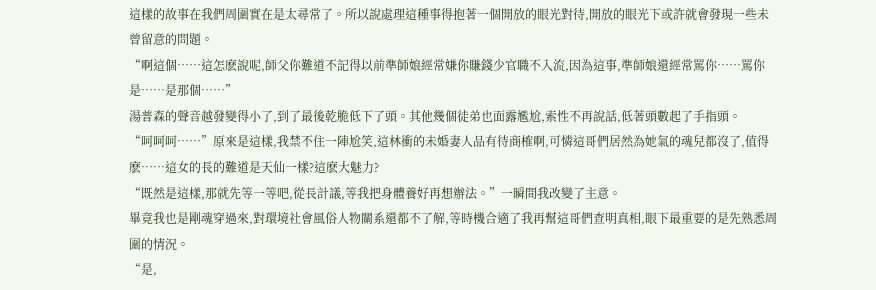這樣的故事在我們周圍實在是太尋常了。所以說處理這種事得抱著一個開放的眼光對待,開放的眼光下或許就會發現一些未曾留意的問題。
“啊這個……這怎麽說呢,師父你難道不記得以前準師娘經常嫌你賺錢少官職不入流,因為這事,準師娘還經常罵你……罵你是……是那個……”
湯普森的聲音越發變得小了,到了最後乾脆低下了頭。其他幾個徒弟也面露尷尬,索性不再說話,低著頭數起了手指頭。
“呵呵呵……”原來是這樣,我禁不住一陣尬笑,這林衝的未婚妻人品有待商榷啊,可憐這哥們居然為她氣的魂兒都沒了,值得麽……這女的長的難道是天仙一樣?這麽大魅力?
“既然是這樣,那就先等一等吧,從長計議,等我把身體養好再想辦法。”一瞬間我改變了主意。
畢竟我也是剛魂穿過來,對環境社會風俗人物關系還都不了解,等時機合適了我再幫這哥們查明真相,眼下最重要的是先熟悉周圍的情況。
“是,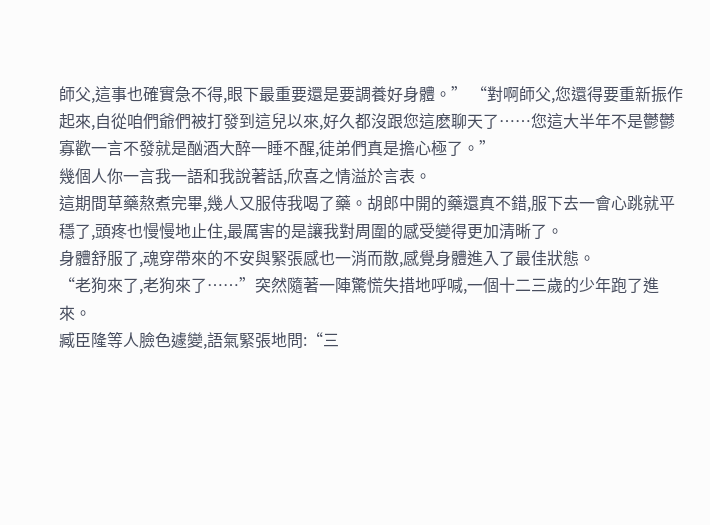師父,這事也確實急不得,眼下最重要還是要調養好身體。” “對啊師父,您還得要重新振作起來,自從咱們爺們被打發到這兒以來,好久都沒跟您這麽聊天了……您這大半年不是鬱鬱寡歡一言不發就是酗酒大醉一睡不醒,徒弟們真是擔心極了。”
幾個人你一言我一語和我說著話,欣喜之情溢於言表。
這期間草藥熬煮完畢,幾人又服侍我喝了藥。胡郎中開的藥還真不錯,服下去一會心跳就平穩了,頭疼也慢慢地止住,最厲害的是讓我對周圍的感受變得更加清晰了。
身體舒服了,魂穿帶來的不安與緊張感也一消而散,感覺身體進入了最佳狀態。
“老狗來了,老狗來了……”突然隨著一陣驚慌失措地呼喊,一個十二三歲的少年跑了進來。
臧臣隆等人臉色遽變,語氣緊張地問:“三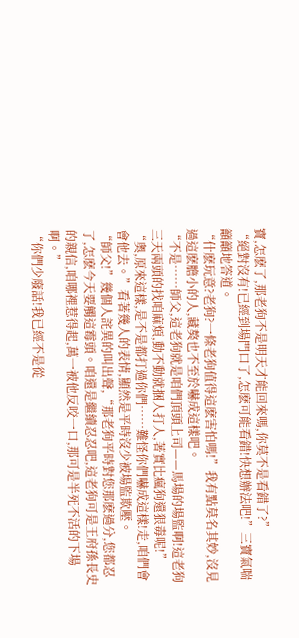寶,怎麽了,那老狗不是明天才能回來嗎,你莫不是看錯了?”
“絕對沒有!已經到場門口了,怎麽可能看錯!快想辦法吧!”三寶氣喘籲籲地答道。
“什麽玩意?老狗?一條老狗值得這麽害怕嗎!”我有點莫名其妙,沒見過這麽膽小的人,藏獒也不至於嚇成這樣吧。
“不是……師父,這老狗就是咱們頂頭上司——馬場的場監啊!這老狗三天兩頭的找咱麻煩,動不動就捆人打人,著實比瘋狗還狠毒呢!”
“奧,原來這樣,是不是都打過你們……難怪你們嚇成這樣!走,咱們會會他去。”看著幾人的表情,顯然是平時沒少被場監欺壓。
“師父!”幾個人詫異的叫出聲,“那老狗平時對您那麽過分,您都忍了,怎麽今天要觸這霉頭。咱還是繼續忍忍吧,這老狗可是王府孫長史的親信,咱哪裡惹得起,萬一被他反咬一口,那可是半死不活的下場啊。”
“你們少廢話!我已經不是從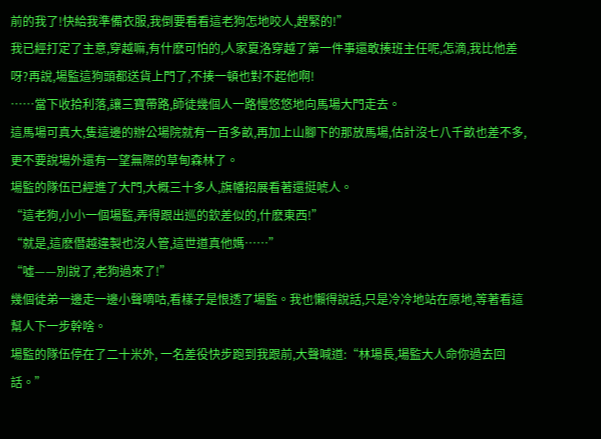前的我了!快給我準備衣服,我倒要看看這老狗怎地咬人,趕緊的!”
我已經打定了主意,穿越嘛,有什麽可怕的,人家夏洛穿越了第一件事還敢揍班主任呢,怎滴,我比他差呀?再說,場監這狗頭都送貨上門了,不揍一頓也對不起他啊!
……當下收拾利落,讓三寶帶路,師徒幾個人一路慢悠悠地向馬場大門走去。
這馬場可真大,隻這邊的辦公場院就有一百多畝,再加上山腳下的那放馬場,估計沒七八千畝也差不多,更不要說場外還有一望無際的草甸森林了。
場監的隊伍已經進了大門,大概三十多人,旗幡招展看著還挺唬人。
“這老狗,小小一個場監,弄得跟出巡的欽差似的,什麽東西!”
“就是,這麽僭越違製也沒人管,這世道真他媽……”
“噓——別說了,老狗過來了!”
幾個徒弟一邊走一邊小聲嘀咕,看樣子是恨透了場監。我也懶得說話,只是冷冷地站在原地,等著看這幫人下一步幹啥。
場監的隊伍停在了二十米外, 一名差役快步跑到我跟前,大聲喊道:“林場長,場監大人命你過去回話。”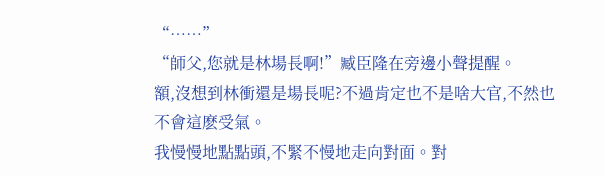“……”
“師父,您就是林場長啊!”臧臣隆在旁邊小聲提醒。
額,沒想到林衝還是場長呢?不過肯定也不是啥大官,不然也不會這麽受氣。
我慢慢地點點頭,不緊不慢地走向對面。對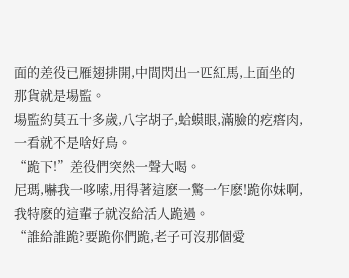面的差役已雁翅排開,中間閃出一匹紅馬,上面坐的那貨就是場監。
場監約莫五十多歲,八字胡子,蛤蟆眼,滿臉的疙瘩肉,一看就不是啥好鳥。
“跪下!”差役們突然一聲大喝。
尼瑪,嚇我一哆嗦,用得著這麽一驚一乍麽!跪你妹啊,我特麽的這輩子就沒給活人跪過。
“誰給誰跪?要跪你們跪,老子可沒那個愛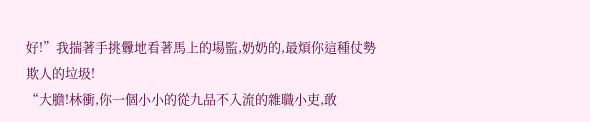好!”我揣著手挑釁地看著馬上的場監,奶奶的,最煩你這種仗勢欺人的垃圾!
“大膽!林衝,你一個小小的從九品不入流的雜職小吏,敢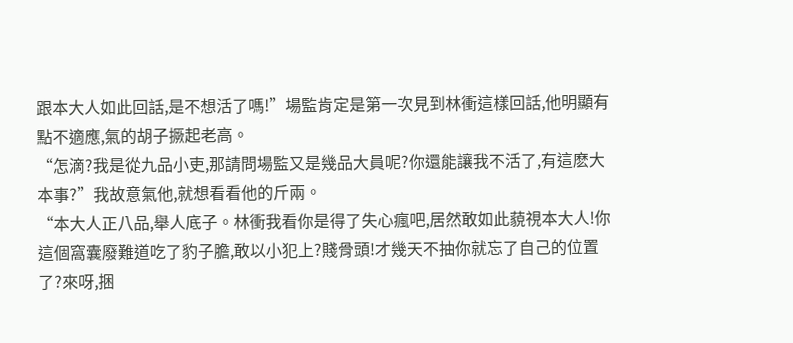跟本大人如此回話,是不想活了嗎!”場監肯定是第一次見到林衝這樣回話,他明顯有點不適應,氣的胡子撅起老高。
“怎滴?我是從九品小吏,那請問場監又是幾品大員呢?你還能讓我不活了,有這麽大本事?”我故意氣他,就想看看他的斤兩。
“本大人正八品,舉人底子。林衝我看你是得了失心瘋吧,居然敢如此藐視本大人!你這個窩囊廢難道吃了豹子膽,敢以小犯上?賤骨頭!才幾天不抽你就忘了自己的位置了?來呀,捆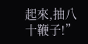起來,抽八十鞭子!”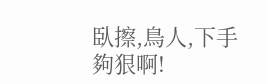臥擦,鳥人,下手夠狠啊!